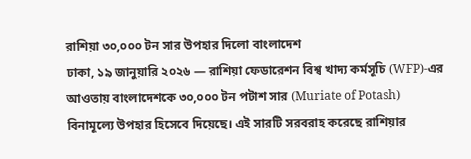রাশিয়া ৩০,০০০ টন সার উপহার দিলো বাংলাদেশ
ঢাকা, ১৯ জানুয়ারি ২০২৬ — রাশিয়া ফেডারেশন বিশ্ব খাদ্য কর্মসূচি (WFP)-এর আওতায় বাংলাদেশকে ৩০,০০০ টন পটাশ সার (Muriate of Potash) বিনামূল্যে উপহার হিসেবে দিয়েছে। এই সারটি সরবরাহ করেছে রাশিয়ার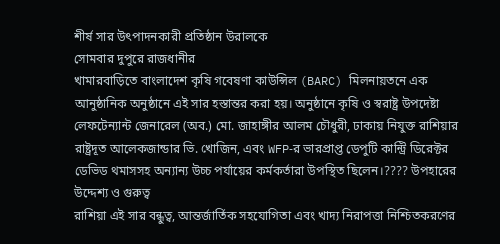শীর্ষ সার উৎপাদনকারী প্রতিষ্ঠান উরালকে
সোমবার দুপুরে রাজধানীর
খামারবাড়িতে বাংলাদেশ কৃষি গবেষণা কাউন্সিল (BARC) মিলনায়তনে এক আনুষ্ঠানিক অনুষ্ঠানে এই সার হস্তান্তর করা হয়। অনুষ্ঠানে কৃষি ও স্বরাষ্ট্র উপদেষ্টা লেফটেন্যান্ট জেনারেল (অব.) মো. জাহাঙ্গীর আলম চৌধুরী, ঢাকায় নিযুক্ত রাশিয়ার রাষ্ট্রদূত আলেকজান্ডার ভি. খোজিন, এবং WFP‑র ভারপ্রাপ্ত ডেপুটি কান্ট্রি ডিরেক্টর ডেভিড থমাসসহ অন্যান্য উচ্চ পর্যায়ের কর্মকর্তারা উপস্থিত ছিলেন।???? উপহারের উদ্দেশ্য ও গুরুত্ব
রাশিয়া এই সার বন্ধুত্ব, আন্তর্জার্তিক সহযোগিতা এবং খাদ্য নিরাপত্তা নিশ্চিতকরণের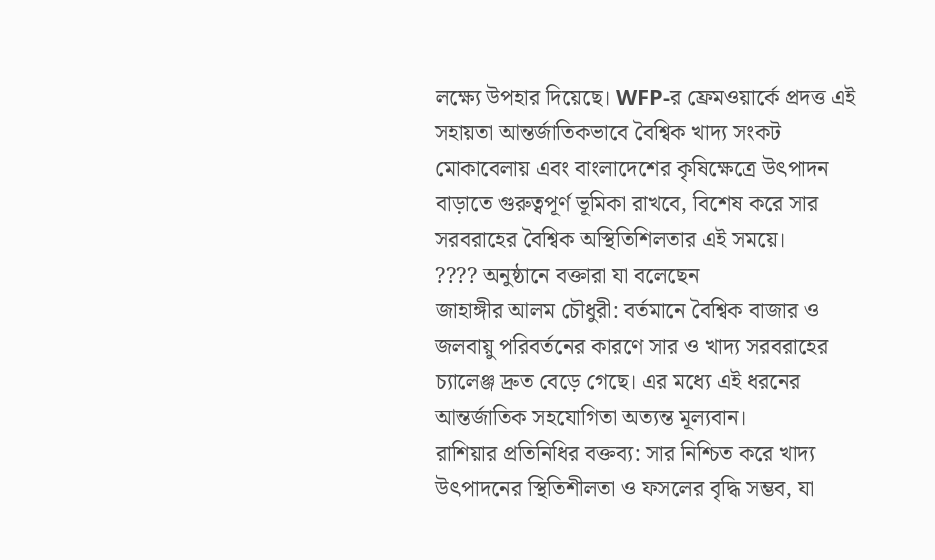লক্ষ্যে উপহার দিয়েছে। WFP‑র ফ্রেমওয়ার্কে প্রদত্ত এই সহায়তা আন্তর্জাতিকভাবে বৈশ্বিক খাদ্য সংকট মোকাবেলায় এবং বাংলাদেশের কৃষিক্ষেত্রে উৎপাদন বাড়াতে গুরুত্বপূর্ণ ভূমিকা রাখবে, বিশেষ করে সার সরবরাহের বৈশ্বিক অস্থিতিশিলতার এই সময়ে।
???? অনুষ্ঠানে বক্তারা যা বলেছেন
জাহাঙ্গীর আলম চৌধুরী: বর্তমানে বৈশ্বিক বাজার ও জলবায়ু পরিবর্তনের কারণে সার ও খাদ্য সরবরাহের চ্যালেঞ্জ দ্রুত বেড়ে গেছে। এর মধ্যে এই ধরনের আন্তর্জাতিক সহযোগিতা অত্যন্ত মূল্যবান।
রাশিয়ার প্রতিনিধির বক্তব্য: সার নিশ্চিত করে খাদ্য উৎপাদনের স্থিতিশীলতা ও ফসলের বৃদ্ধি সম্ভব, যা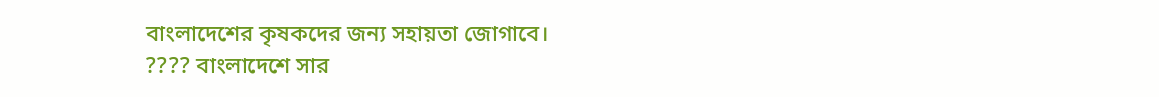বাংলাদেশের কৃষকদের জন্য সহায়তা জোগাবে।
???? বাংলাদেশে সার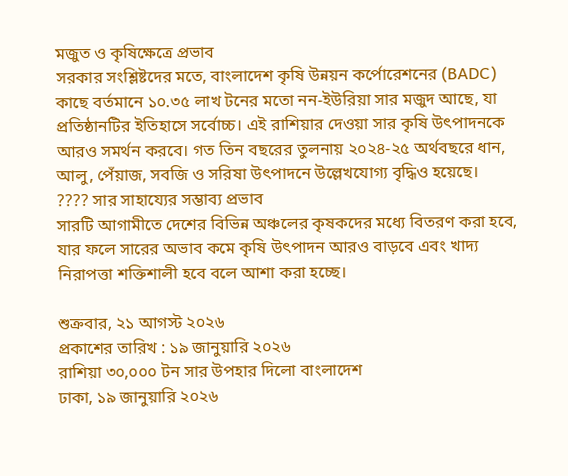মজুত ও কৃষিক্ষেত্রে প্রভাব
সরকার সংশ্লিষ্টদের মতে, বাংলাদেশ কৃষি উন্নয়ন কর্পোরেশনের (BADC) কাছে বর্তমানে ১০.৩৫ লাখ টনের মতো নন‑ইউরিয়া সার মজুদ আছে, যা প্রতিষ্ঠানটির ইতিহাসে সর্বোচ্চ। এই রাশিয়ার দেওয়া সার কৃষি উৎপাদনকে আরও সমর্থন করবে। গত তিন বছরের তুলনায় ২০২৪‑২৫ অর্থবছরে ধান, আলু, পেঁয়াজ, সবজি ও সরিষা উৎপাদনে উল্লেখযোগ্য বৃদ্ধিও হয়েছে।
???? সার সাহায্যের সম্ভাব্য প্রভাব
সারটি আগামীতে দেশের বিভিন্ন অঞ্চলের কৃষকদের মধ্যে বিতরণ করা হবে, যার ফলে সারের অভাব কমে কৃষি উৎপাদন আরও বাড়বে এবং খাদ্য নিরাপত্তা শক্তিশালী হবে বলে আশা করা হচ্ছে।

শুক্রবার, ২১ আগস্ট ২০২৬
প্রকাশের তারিখ : ১৯ জানুয়ারি ২০২৬
রাশিয়া ৩০,০০০ টন সার উপহার দিলো বাংলাদেশ
ঢাকা, ১৯ জানুয়ারি ২০২৬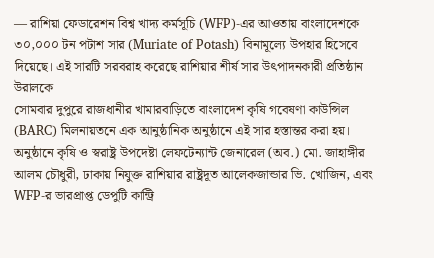— রাশিয়া ফেডারেশন বিশ্ব খাদ্য কর্মসূচি (WFP)-এর আওতায় বাংলাদেশকে ৩০,০০০ টন পটাশ সার (Muriate of Potash) বিনামূল্যে উপহার হিসেবে দিয়েছে। এই সারটি সরবরাহ করেছে রাশিয়ার শীর্ষ সার উৎপাদনকারী প্রতিষ্ঠান উরালকে
সোমবার দুপুরে রাজধানীর খামারবাড়িতে বাংলাদেশ কৃষি গবেষণা কাউন্সিল (BARC) মিলনায়তনে এক আনুষ্ঠানিক অনুষ্ঠানে এই সার হস্তান্তর করা হয়। অনুষ্ঠানে কৃষি ও স্বরাষ্ট্র উপদেষ্টা লেফটেন্যান্ট জেনারেল (অব.) মো. জাহাঙ্গীর আলম চৌধুরী, ঢাকায় নিযুক্ত রাশিয়ার রাষ্ট্রদূত আলেকজান্ডার ভি. খোজিন, এবং WFP‑র ভারপ্রাপ্ত ডেপুটি কান্ট্রি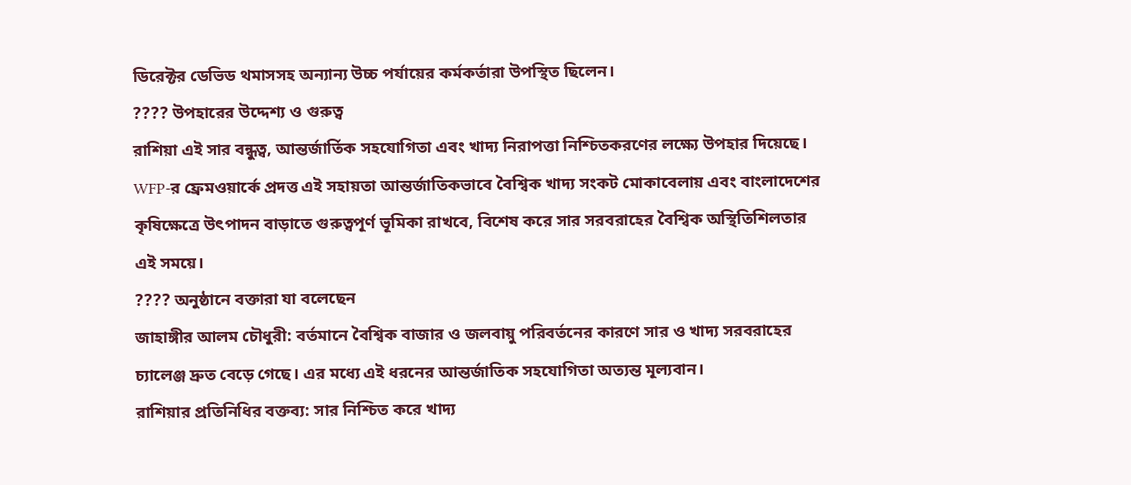ডিরেক্টর ডেভিড থমাসসহ অন্যান্য উচ্চ পর্যায়ের কর্মকর্তারা উপস্থিত ছিলেন।
???? উপহারের উদ্দেশ্য ও গুরুত্ব
রাশিয়া এই সার বন্ধুত্ব, আন্তর্জার্তিক সহযোগিতা এবং খাদ্য নিরাপত্তা নিশ্চিতকরণের লক্ষ্যে উপহার দিয়েছে। WFP‑র ফ্রেমওয়ার্কে প্রদত্ত এই সহায়তা আন্তর্জাতিকভাবে বৈশ্বিক খাদ্য সংকট মোকাবেলায় এবং বাংলাদেশের কৃষিক্ষেত্রে উৎপাদন বাড়াতে গুরুত্বপূর্ণ ভূমিকা রাখবে, বিশেষ করে সার সরবরাহের বৈশ্বিক অস্থিতিশিলতার এই সময়ে।
???? অনুষ্ঠানে বক্তারা যা বলেছেন
জাহাঙ্গীর আলম চৌধুরী: বর্তমানে বৈশ্বিক বাজার ও জলবায়ু পরিবর্তনের কারণে সার ও খাদ্য সরবরাহের চ্যালেঞ্জ দ্রুত বেড়ে গেছে। এর মধ্যে এই ধরনের আন্তর্জাতিক সহযোগিতা অত্যন্ত মূল্যবান।
রাশিয়ার প্রতিনিধির বক্তব্য: সার নিশ্চিত করে খাদ্য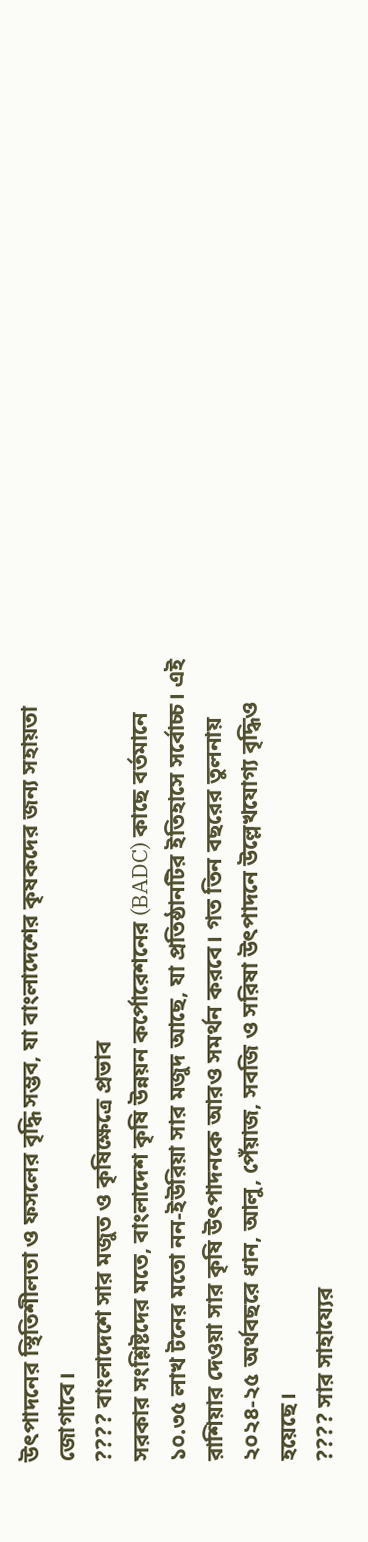উৎপাদনের স্থিতিশীলতা ও ফসলের বৃদ্ধি সম্ভব, যা বাংলাদেশের কৃষকদের জন্য সহায়তা জোগাবে।
???? বাংলাদেশে সার মজুত ও কৃষিক্ষেত্রে প্রভাব
সরকার সংশ্লিষ্টদের মতে, বাংলাদেশ কৃষি উন্নয়ন কর্পোরেশনের (BADC) কাছে বর্তমানে ১০.৩৫ লাখ টনের মতো নন‑ইউরিয়া সার মজুদ আছে, যা প্রতিষ্ঠানটির ইতিহাসে সর্বোচ্চ। এই রাশিয়ার দেওয়া সার কৃষি উৎপাদনকে আরও সমর্থন করবে। গত তিন বছরের তুলনায় ২০২৪‑২৫ অর্থবছরে ধান, আলু, পেঁয়াজ, সবজি ও সরিষা উৎপাদনে উল্লেখযোগ্য বৃদ্ধিও হয়েছে।
???? সার সাহায্যের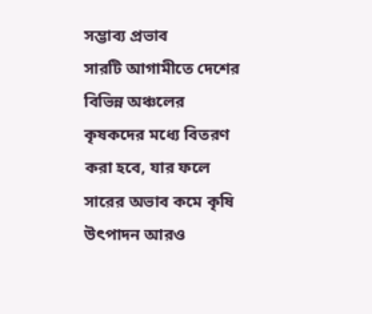সম্ভাব্য প্রভাব
সারটি আগামীতে দেশের বিভিন্ন অঞ্চলের কৃষকদের মধ্যে বিতরণ করা হবে, যার ফলে সারের অভাব কমে কৃষি উৎপাদন আরও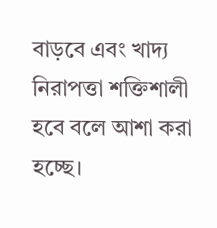বাড়বে এবং খাদ্য নিরাপত্তা শক্তিশালী হবে বলে আশা করা হচ্ছে।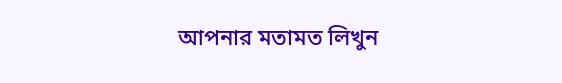আপনার মতামত লিখুন